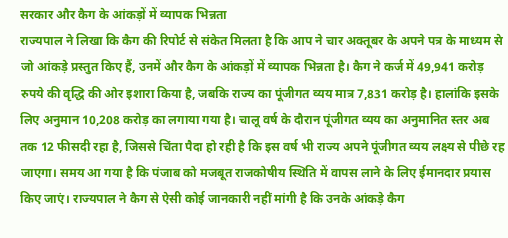सरकार और कैग के आंकड़ों में व्यापक भिन्नता
राज्यपाल ने लिखा कि कैग की रिपोर्ट से संकेत मिलता है कि आप ने चार अक्तूबर के अपने पत्र के माध्यम से जो आंकड़े प्रस्तुत किए हैं, उनमें और कैग के आंकड़ों में व्यापक भिन्नता है। कैग ने कर्ज में 49,941 करोड़ रुपये की वृद्धि की ओर इशारा किया है, जबकि राज्य का पूंजीगत व्यय मात्र 7,831 करोड़ है। हालांकि इसके लिए अनुमान 10,208 करोड़ का लगाया गया है। चालू वर्ष के दौरान पूंजीगत व्यय का अनुमानित स्तर अब तक 12 फीसदी रहा है, जिससे चिंता पैदा हो रही है कि इस वर्ष भी राज्य अपने पूंजीगत व्यय लक्ष्य से पीछे रह जाएगा। समय आ गया है कि पंजाब को मजबूत राजकोषीय स्थिति में वापस लाने के लिए ईमानदार प्रयास किए जाएं। राज्यपाल ने कैग से ऐसी कोई जानकारी नहीं मांगी है कि उनके आंकड़े कैग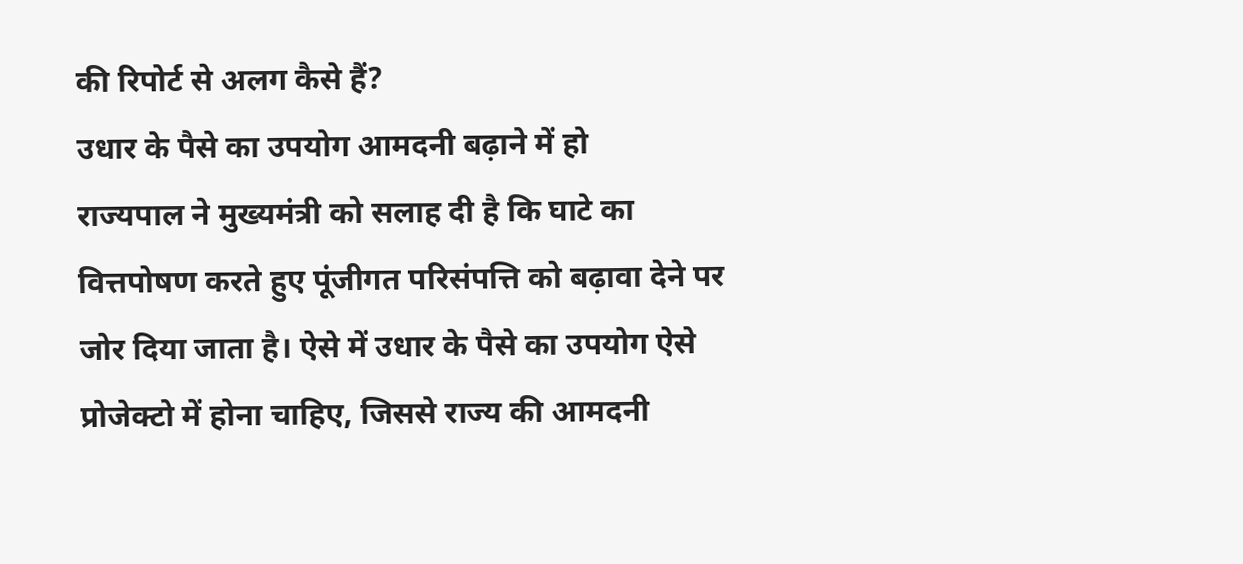की रिपोर्ट से अलग कैसे हैं?
उधार के पैसे का उपयोग आमदनी बढ़ाने में हो
राज्यपाल ने मुख्यमंत्री को सलाह दी है कि घाटे का वित्तपोषण करते हुए पूंजीगत परिसंपत्ति को बढ़ावा देने पर जोर दिया जाता है। ऐसे में उधार के पैसे का उपयोग ऐसे प्रोजेक्टो में होना चाहिए, जिससे राज्य की आमदनी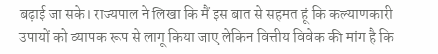बढ़ाई जा सके। राज्यपाल ने लिखा कि मैं इस बात से सहमत हूं कि कल्याणकारी उपायों को व्यापक रूप से लागू किया जाए लेकिन वित्तीय विवेक की मांग है कि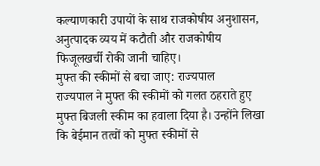कल्याणकारी उपायों के साथ राजकोषीय अनुशासन, अनुत्पादक व्यय में कटौती और राजकोषीय फिजूलखर्ची रोकी जानी चाहिए।
मुफ्त की स्कीमों से बचा जाए: राज्यपाल
राज्यपाल ने मुफ्त की स्कीमों को गलत ठहराते हुए मुफ्त बिजली स्कीम का हवाला दिया है। उन्होंने लिखा कि बेईमान तत्वों को मुफ्त स्कीमों से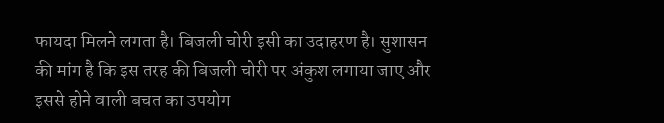फायदा मिलने लगता है। बिजली चोरी इसी का उदाहरण है। सुशासन की मांग है कि इस तरह की बिजली चोरी पर अंकुश लगाया जाए और इससे होने वाली बचत का उपयोग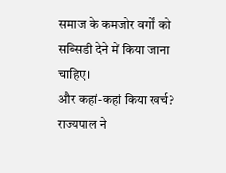समाज के कमजोर वर्गों को सब्सिडी देने में किया जाना चाहिए।
और कहां-कहां किया खर्च?
राज्यपाल ने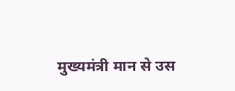मुख्यमंत्री मान से उस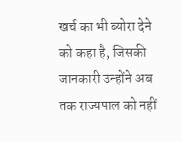खर्च का भी ब्योरा देने को कहा है, जिसकी जानकारी उन्होंने अब तक राज्यपाल को नहीं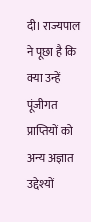दी। राज्यपाल ने पूछा है कि क्या उन्हें पूंजीगत प्राप्तियों को अन्य अज्ञात उद्देश्यों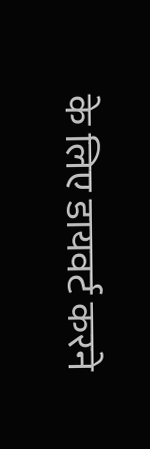के लिए डायवर्ट करने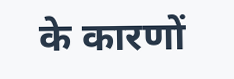के कारणों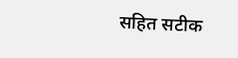सहित सटीक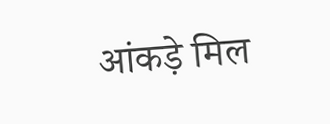आंकड़े मिल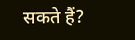सकते हैं?